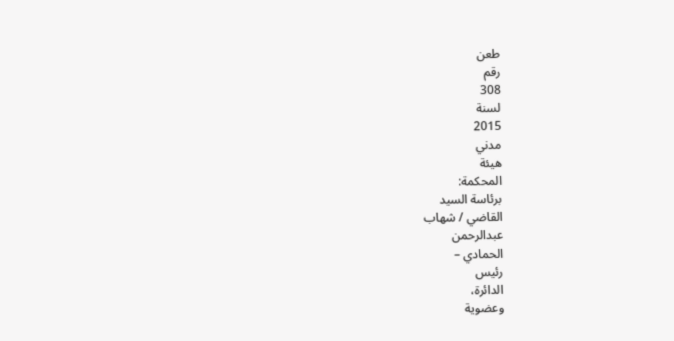طعن
رقم
308
لسنة
2015
مدني
هيئة
المحكمة:
برئاسة السيد
القاضي / شهاب
عبدالرحمن
الحمادي –
رئيس
الدائرة،
وعضوية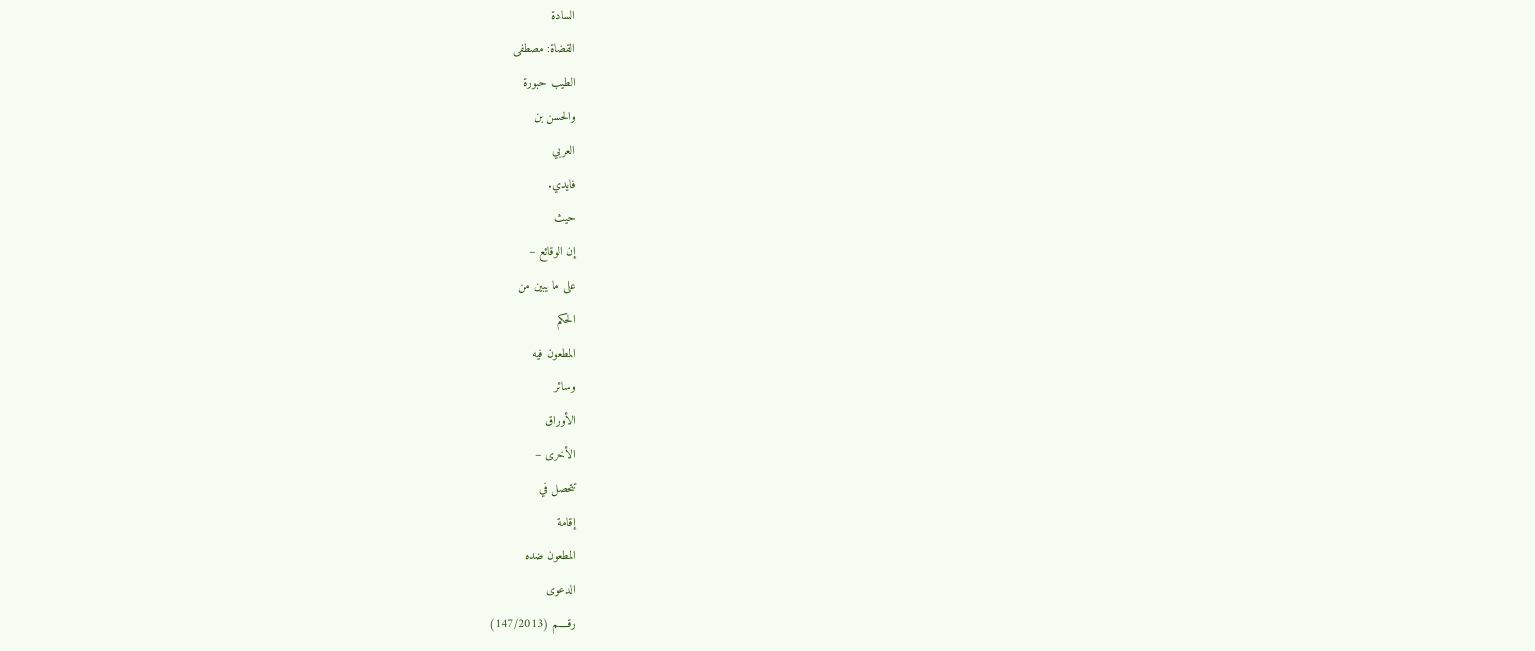السادة
القضاة: مصطفى
الطيب حبورة
والحسن بن
العربي
فايدي.
حيث
إن الوقائع –
على ما يبين من
الحكم
المطعون فيه
وسائر
الأوراق
الأخرى –
تتحصل في
إقامة
المطعون ضده
الدعوى
رقــــم (147/2013)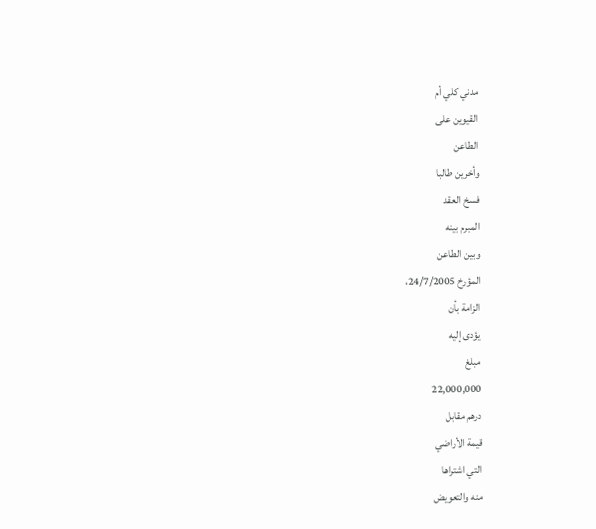مدني كلي أم
القيوين على
الطاعن
وأخرين طالبا
فسخ العقد
المبرم بينه
وبين الطاعن
المؤرخ 24/7/2005،
الزامة بأن
يؤدى إليه
مبلغ
22,000,000
درهم مقابل
قيمة الأراضي
التي اشتراها
منه والتعويض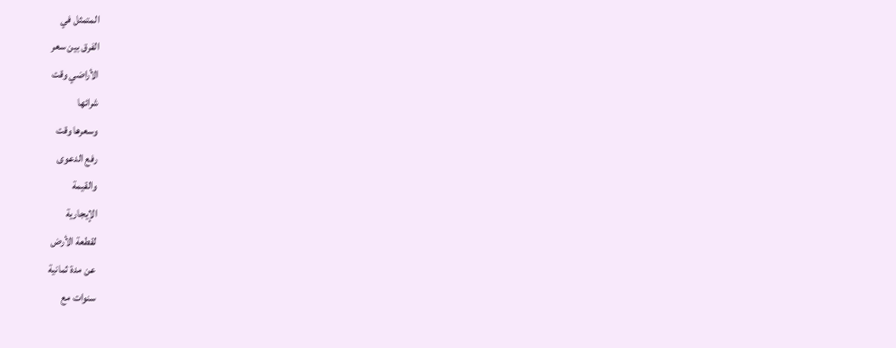المتمثل في
الفرق بين سعر
الأراضي وقت
شرائها
وسعرها وقت
رفع الدعوى
والقيمة
الإيجارية
لقطعة الأرض
عن مدة ثمانية
سنوات مع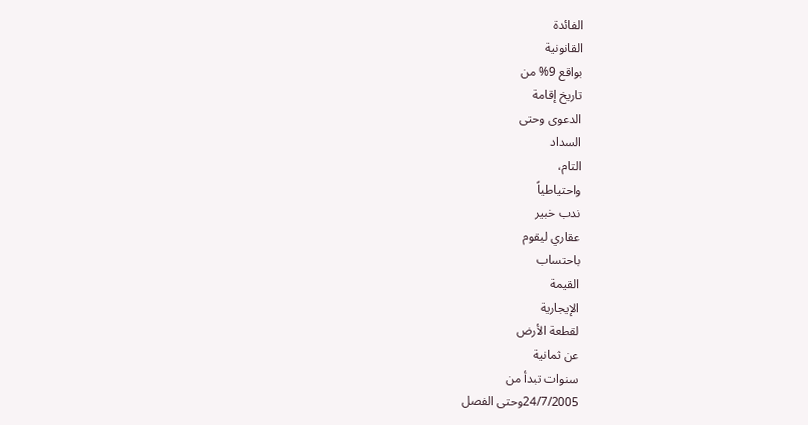الفائدة
القانونية
بواقع 9% من
تاريخ إقامة
الدعوى وحتى
السداد
التام،
واحتياطياً
ندب خبير
عقاري ليقوم
باحتساب
القيمة
الإيجارية
لقطعة الأرض
عن ثمانية
سنوات تبدأ من
24/7/2005وحتى الفصل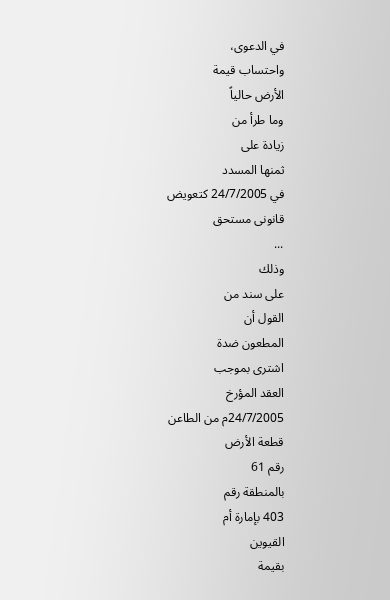في الدعوى،
واحتساب قيمة
الأرض حالياً
وما طرأ من
زيادة على
ثمنها المسدد
في 24/7/2005 كتعويض
قانونى مستحق
...
وذلك
على سند من
القول أن
المطعون ضدة
اشترى بموجب
العقد المؤرخ
24/7/2005م من الطاعن
قطعة الأرض
رقم 61
بالمنطقة رقم
403 بإمارة أم
القيوين
بقيمة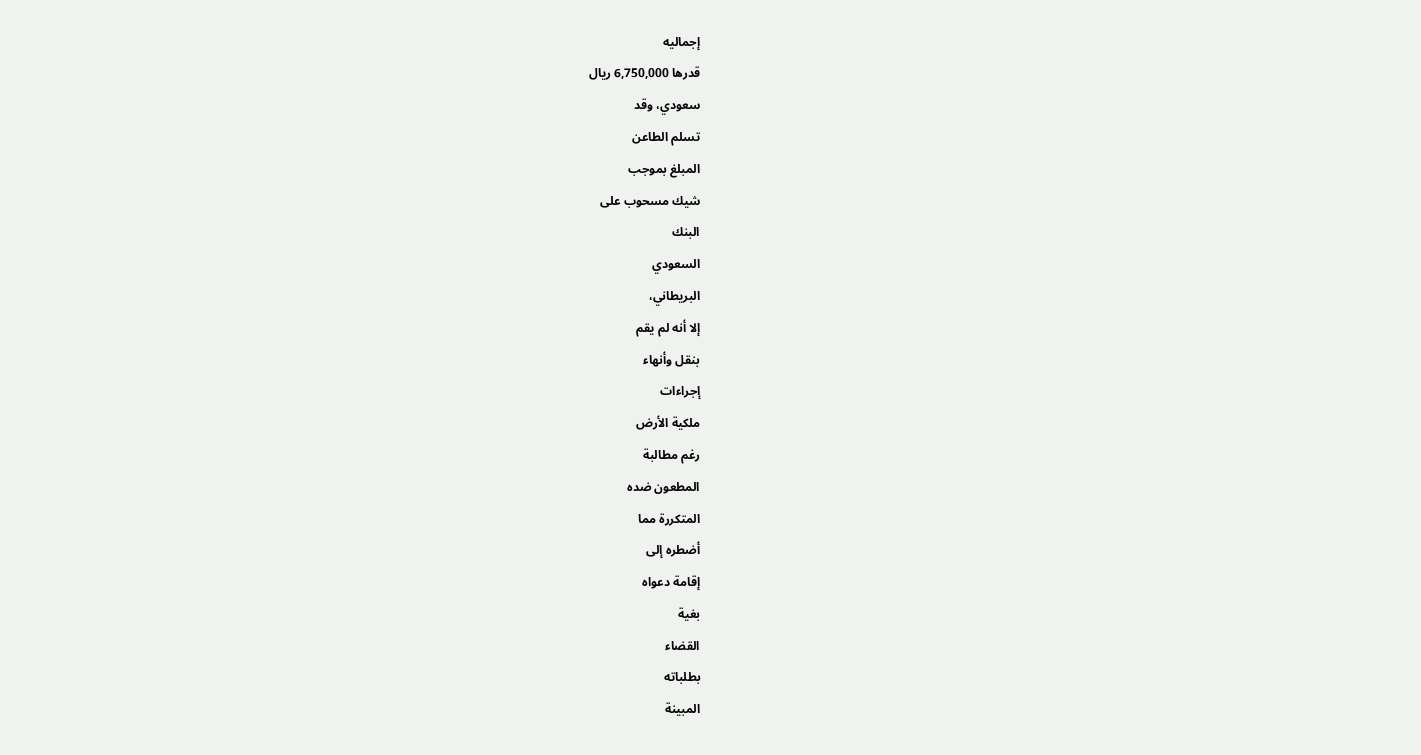إجماليه
قدرها 6,750,000 ريال
سعودي، وقد
تسلم الطاعن
المبلغ بموجب
شيك مسحوب على
البنك
السعودي
البريطاني،
إلا أنه لم يقم
بنقل وأنهاء
إجراءات
ملكية الأرض
رغم مطالبة
المطعون ضده
المتكررة مما
أضطره إلى
إقامة دعواه
بغية
القضاء
بطلباته
المبينة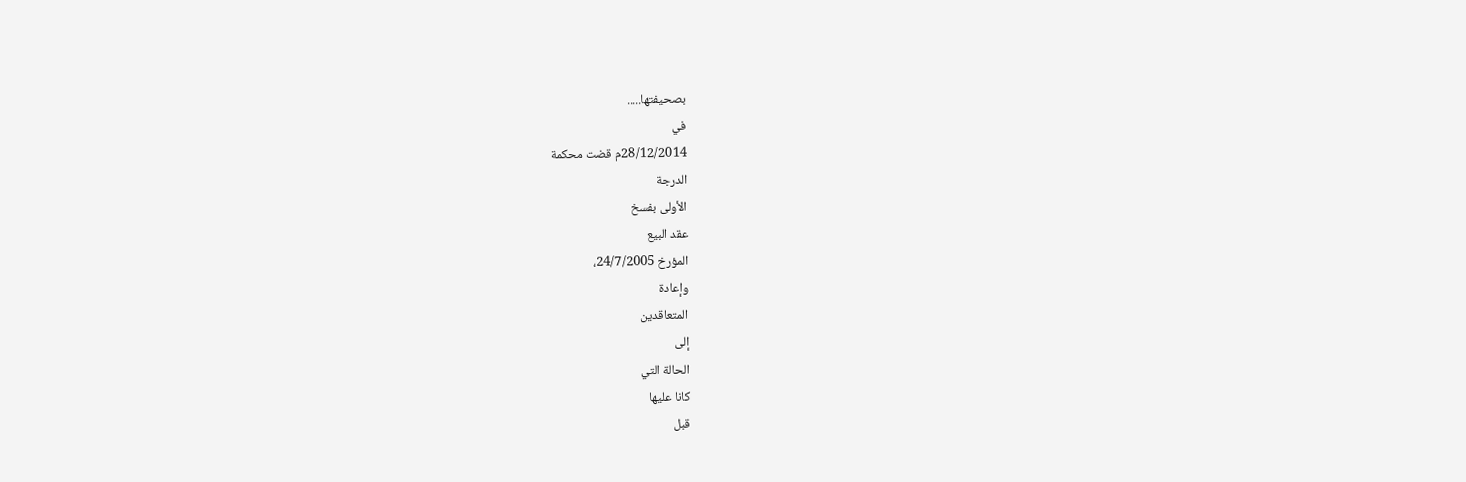بصحيفتها.....
في
28/12/2014م قضت محكمة
الدرجة
الأولى بفسخ
عقد البيع
المؤرخ 24/7/2005،
وإعادة
المتعاقدين
إلى
الحالة التي
كانا عليها
قبل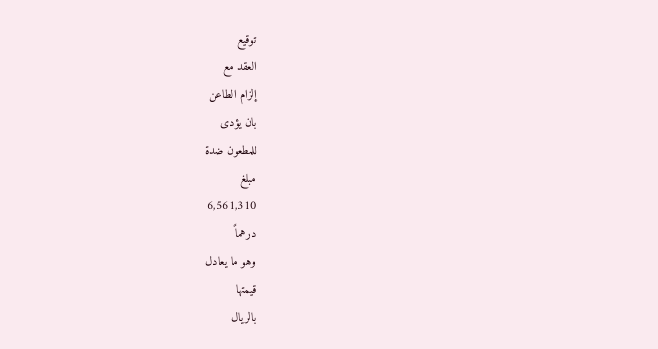توقيع
العقد مع
إلزام الطاعن
بان يؤدى
للمطعون ضدة
مبلغ
6,561,310
درهماً
وهو ما يعادل
قيمتها
بالريال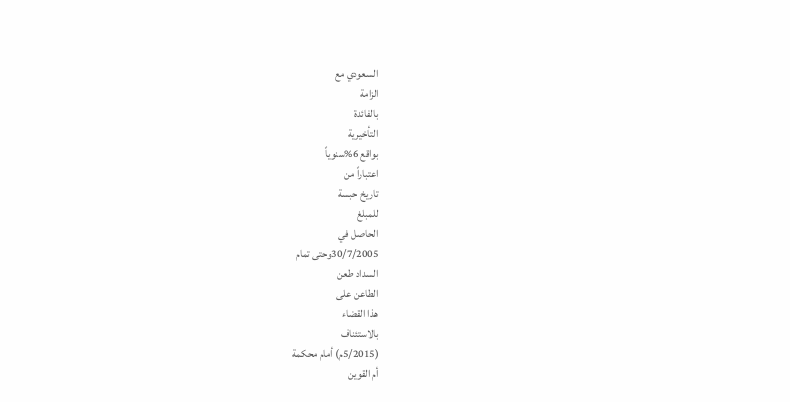السعودي مع
الزامة
بالفائدة
التأخيرية
بواقع 6%سنوياً
اعتباراً من
تاريخ حبسة
للمبلغ
الحاصل في
30/7/2005وحتى تمام
السداد طعن
الطاعن على
هذا القضاء
بالاستئناف
(5/2015م) أمام محكمة
أم القوين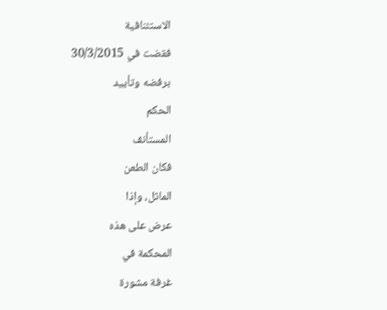الاستئنافية
فقضت في 30/3/2015
برفضه وتأييد
الحكم
المستأنف
فكان الطعن
الماثل، وإذا
عرض على هذه
المحكمة في
غرفة مشورة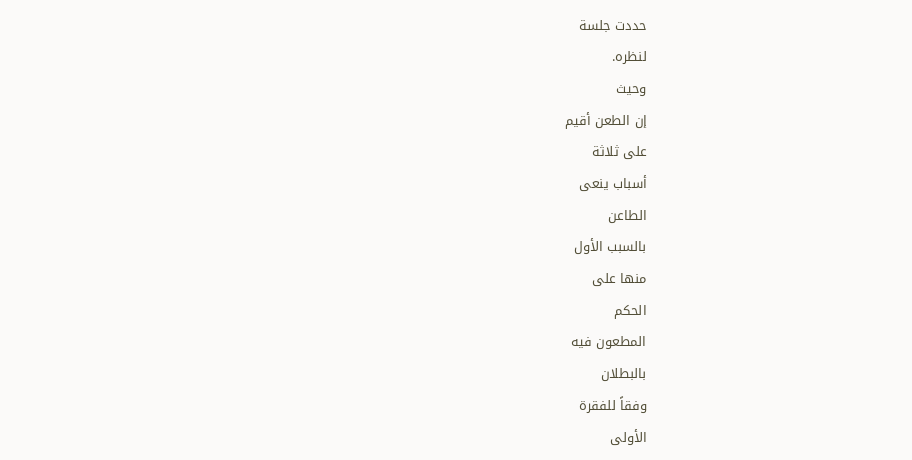حددت جلسة
لنظره.
وحيث
إن الطعن أقيم
على ثلاثة
أسباب ينعى
الطاعن
بالسبب الأول
منها على
الحكم
المطعون فيه
بالبطلان
وفقاً للفقرة
الأولى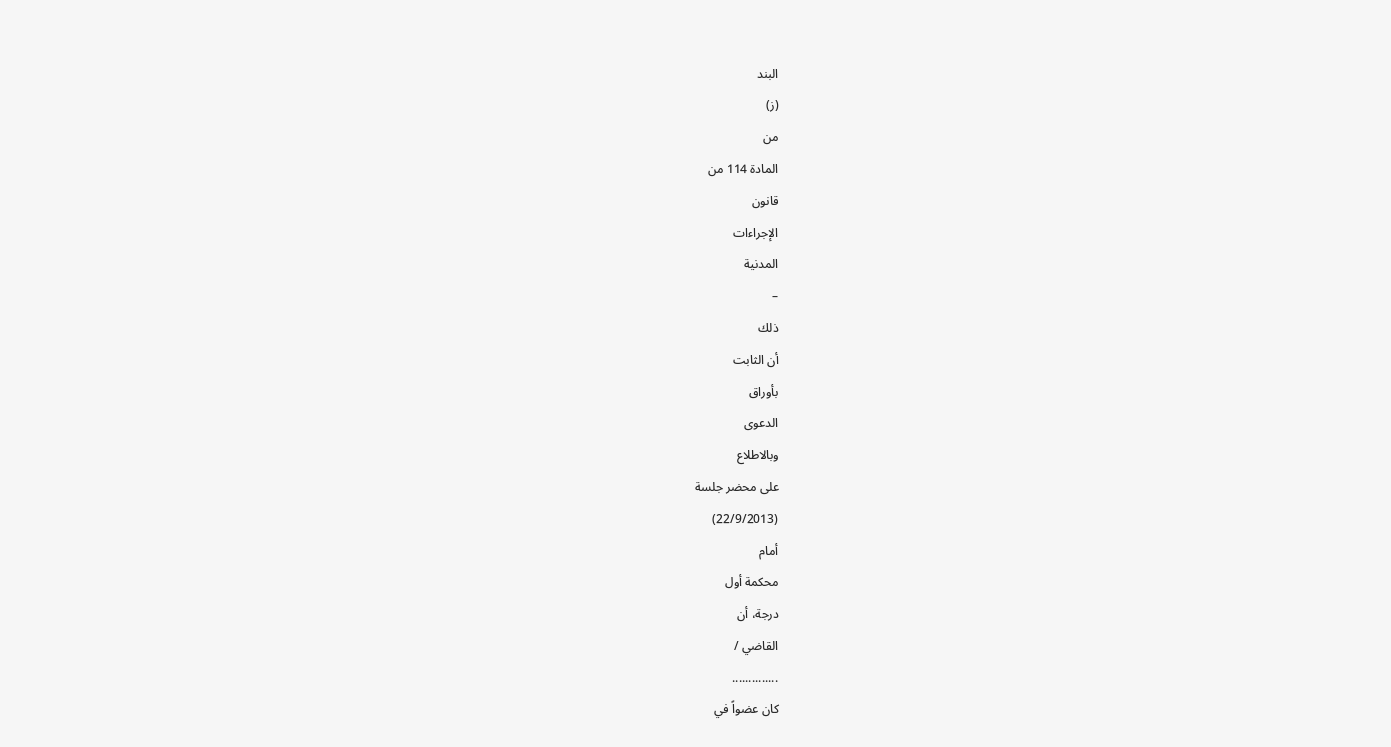البند
(ز)
من
المادة 114 من
قانون
الإجراءات
المدنية
–
ذلك
أن الثابت
بأوراق
الدعوى
وبالاطلاع
على محضر جلسة
(22/9/2013)
أمام
محكمة أول
درجة، أن
القاضي /
..............
كان عضواً في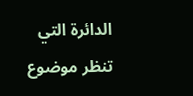الدائرة التي
تنظر موضوع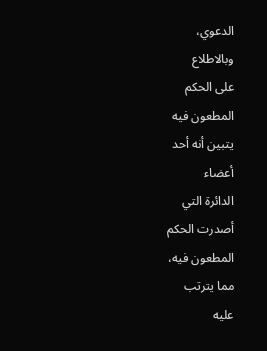الدعوي،
وبالاطلاع
على الحكم
المطعون فيه
يتبين أنه أحد
أعضاء
الدائرة التي
أصدرت الحكم
المطعون فيه،
مما يترتب
عليه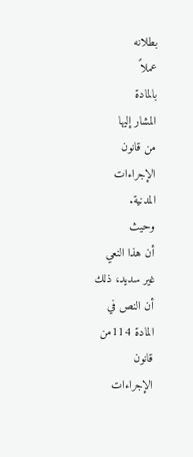بطلانه
عملاً
بالمادة
المشار إليها
من قانون
الإجراءات
المدنية.
وحيث
أن هذا النعي
غير سديد، ذلك
أن النص في
المادة 114من
قانون
الإجراءات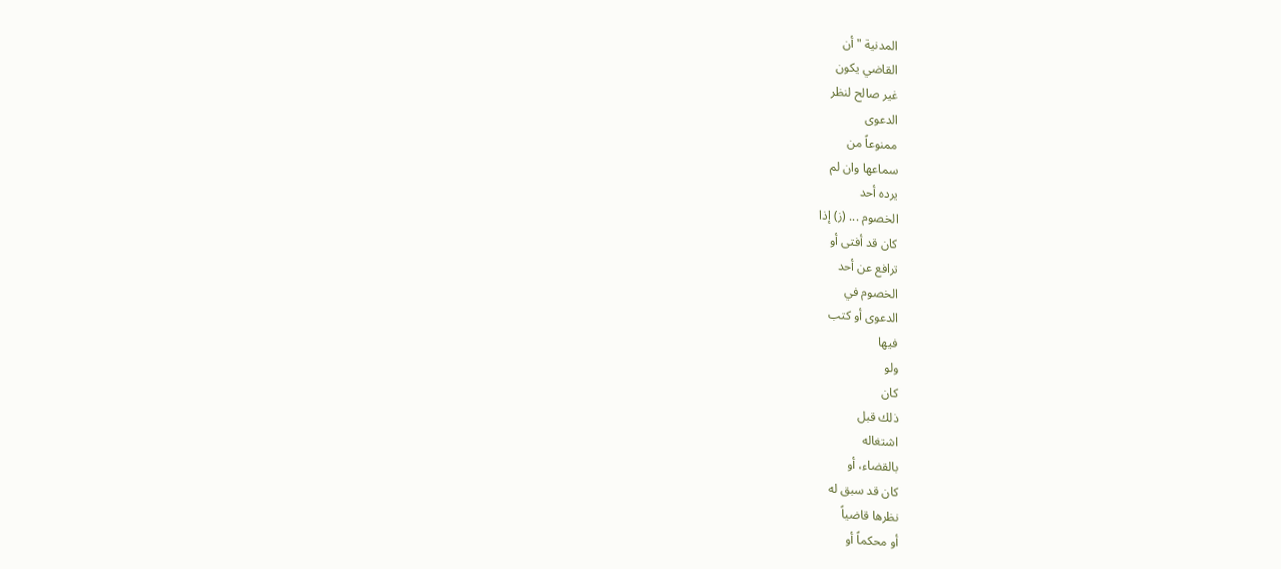المدنية "أن
القاضي يكون
غير صالح لنظر
الدعوى
ممنوعاً من
سماعها وان لم
يرده أحد
الخصوم ... (ز) إذا
كان قد أفتى أو
ترافع عن أحد
الخصوم في
الدعوى أو كتب
فيها
ولو
كان
ذلك قبل
اشتغاله
بالقضاء، أو
كان قد سبق له
نظرها قاضياً
أو محكماً أو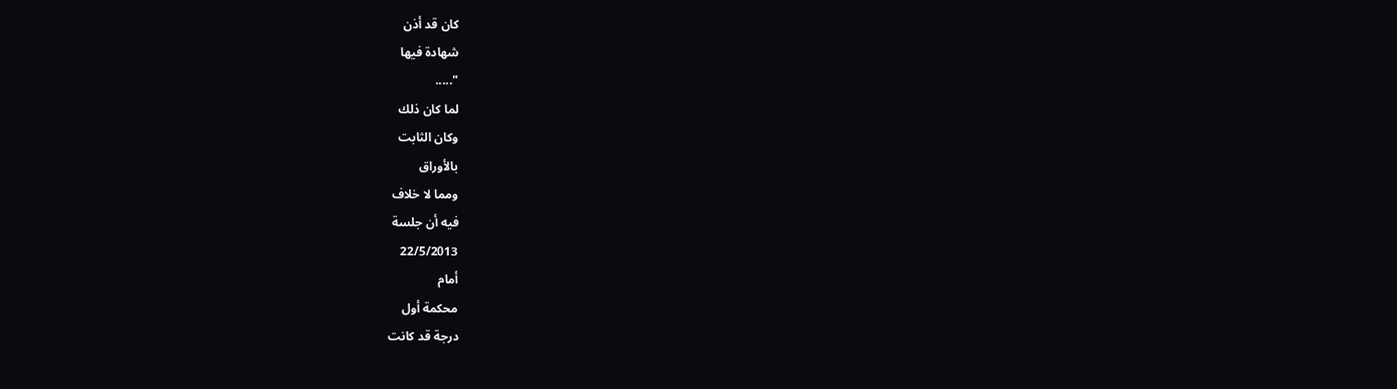كان قد أذن
شهادة فيها
".....
لما كان ذلك
وكان الثابت
بالأوراق
ومما لا خلاف
فيه أن جلسة
22/5/2013
أمام
محكمة أول
درجة قد كانت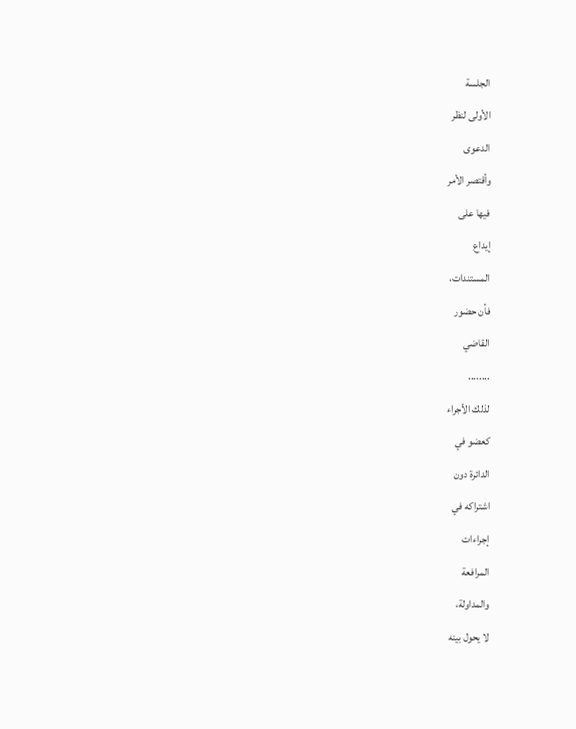الجلسة
الأولى لنظر
الدعوى
وأقتصر الأمر
فيها على
إيداع
المستندات،
فأن حضور
القاضي
........
لذلك الأجراء
كعضو في
الدائرة دون
اشتراكه في
إجراءات
المرافعة
والمداولة،
لا يحول بينه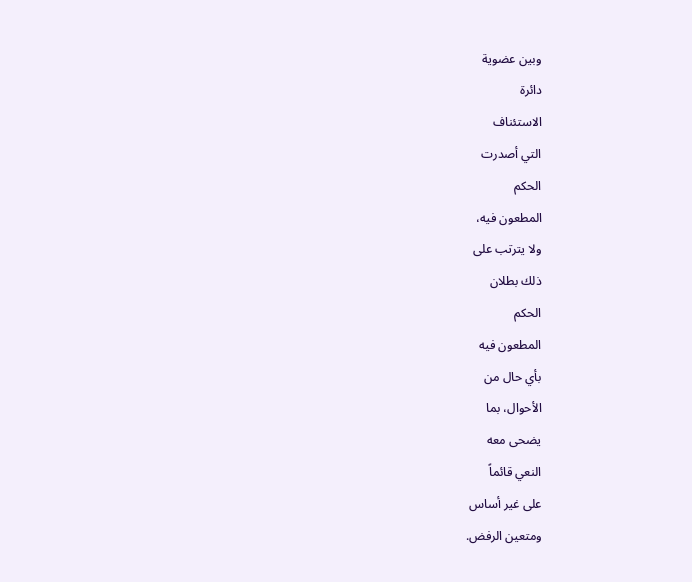وبين عضوية
دائرة
الاستئناف
التي أصدرت
الحكم
المطعون فيه،
ولا يترتب على
ذلك بطلان
الحكم
المطعون فيه
بأي حال من
الأحوال، بما
يضحى معه
النعي قائماً
على غير أساس
ومتعين الرفض.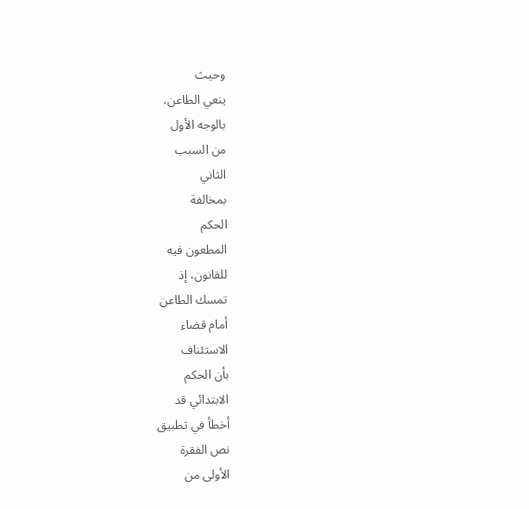وحيث
ينعي الطاعن،
بالوجه الأول
من السبب
الثاني
بمخالفة
الحكم
المطعون فيه
للقانون، إذ
تمسك الطاعن
أمام قضاء
الاستئناف
بأن الحكم
الابتدائي قد
أخطأ في تطبيق
نص الفقرة
الأولى من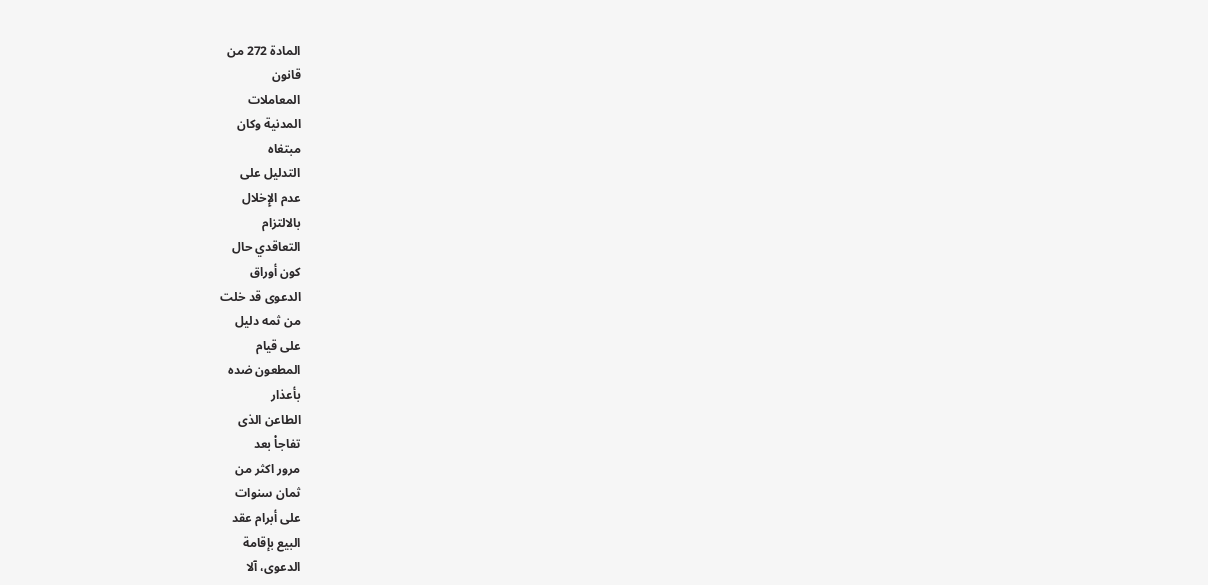المادة 272 من
قانون
المعاملات
المدنية وكان
مبتغاه
التدليل على
عدم الإِخلال
بالالتزام
التعاقدي حال
كون أوراق
الدعوى قد خلت
من ثمه دليل
على قيام
المطعون ضده
بأعذار
الطاعن الذى
تفاجاْ بعد
مرور اكثر من
ثمان سنوات
على أبرام عقد
البيع بإقامة
الدعوى، آلا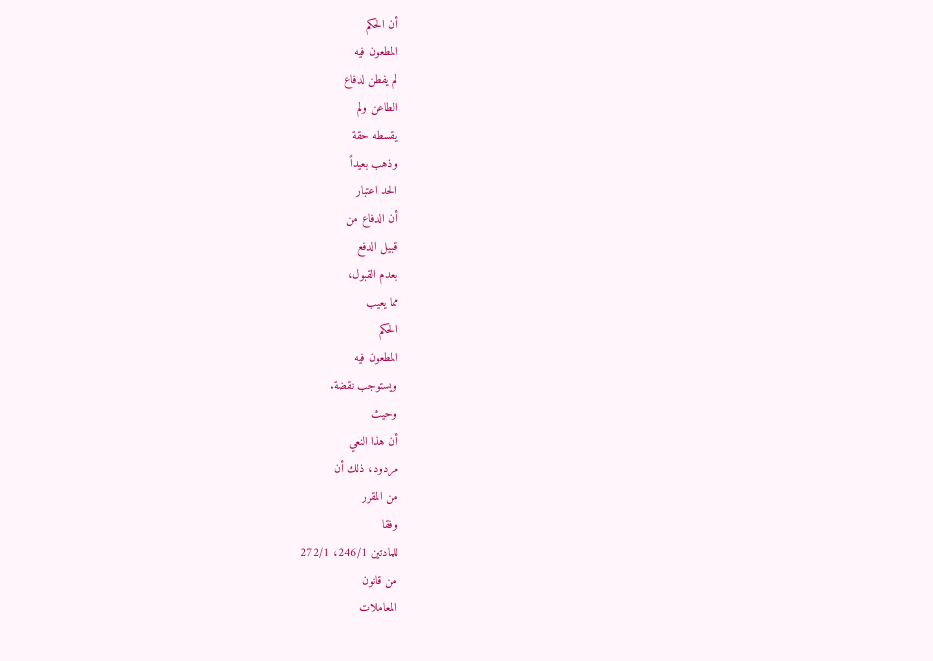أن الحكم
المطعون فيه
لم يفطن لدفاع
الطاعن ولم
يقسطه حقة
وذهب بعيداً
الحد اعتبار
أن الدفاع من
قبيل الدفع
بعدم القبول،
مما يعيب
الحكم
المطعون فيه
ويستوجب نقضة.
وحيث
أن هذا النعي
مردود، ذلك أن
من المقرر
وفقا
للمادتين 246/1، 272/1
من قانون
المعاملات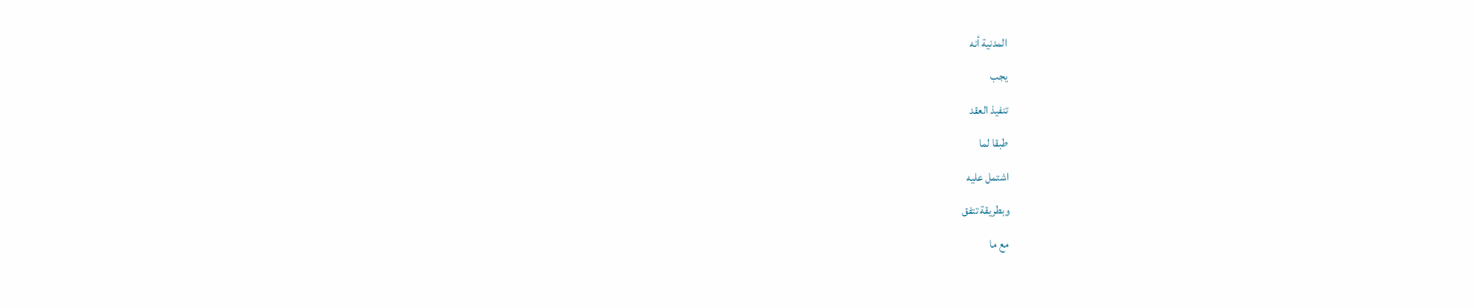المدنية أنه
يجب
تنفيذ العقد
طبقا لما
اشتمل عليه
وبطريقة تتفق
مع ما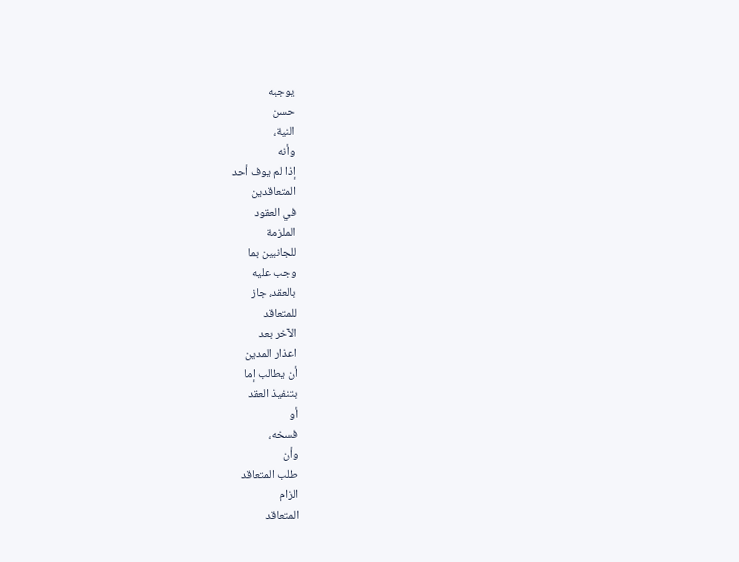يوجبه
حسن
النية،
وأنه
إذا لم يوف أحد
المتعاقدين
في العقود
الملزمة
للجانبين بما
وجب عليه
بالعقد، جاز
للمتعاقد
الآخر بعد
اعذار المدين
أن يطالب إما
بتنفيذ العقد
أو
فسخه،
وأن
طلب المتعاقد
الزام
المتعاقد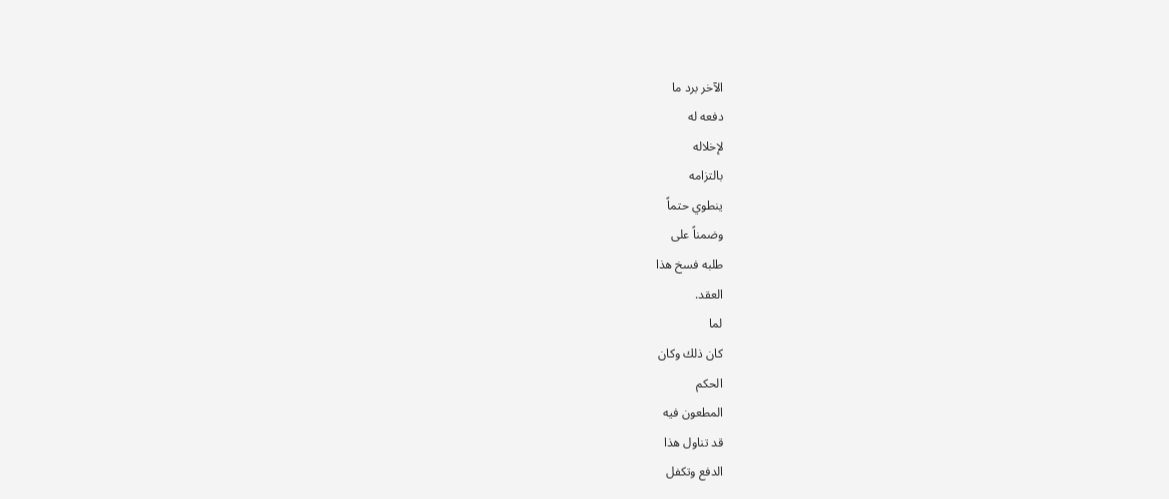الآخر برد ما
دفعه له
لإخلاله
بالتزامه
ينطوي حتماً
وضمناً على
طلبه فسخ هذا
العقد.
لما
كان ذلك وكان
الحكم
المطعون فيه
قد تناول هذا
الدفع وتكفل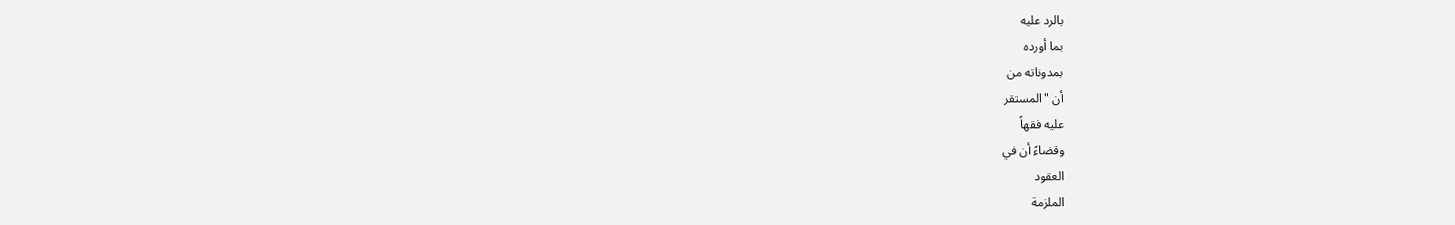بالرد عليه
بما أورده
بمدوناته من
أن "المستقر
عليه فقهاً
وقضاءً أن في
العقود
الملزمة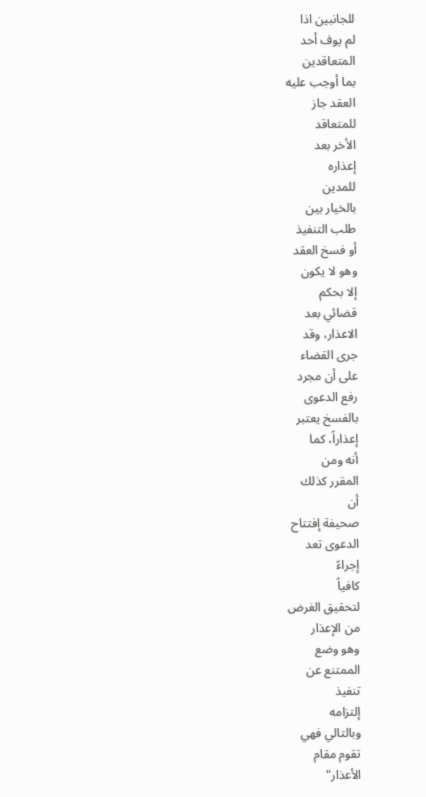للجانبين اذا
لم يوف أحد
المتعاقدين
بما أوجب عليه
العقد جاز
للمتعاقد
الأخر بعد
إعذاره
للمدين
بالخيار بين
طلب التنفيذ
أو فسخ العقد
وهو لا يكون
إلا بحكم
قضائي بعد
الاعذار، وقد
جرى القضاء
على أن مجرد
رفع الدعوى
بالفسخ يعتبر
إعذاراً، كما
أنه ومن
المقرر كذلك
أن
صحيفة إفتتاح
الدعوى تعد
إجراءً
كافياً
لتحقيق الغرض
من الإعذار
وهو وضع
الممتنع عن
تنفيذ
إلتزامه
وبالتالي فهي
تقوم مقام
الأعذار"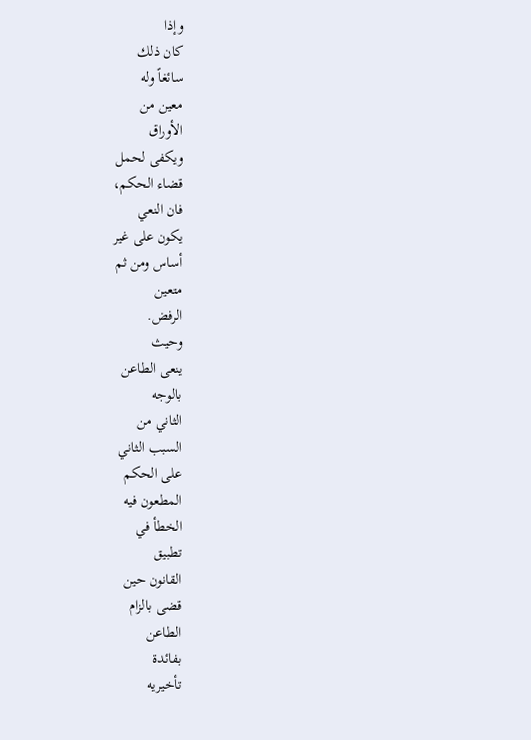وإذا
كان ذلك
سائغاً وله
معين من
الأوراق
ويكفى لحمل
قضاء الحكم،
فان النعي
يكون على غير
أساس ومن ثم
متعين
الرفض.
وحيث
ينعى الطاعن
بالوجه
الثاني من
السبب الثاني
على الحكم
المطعون فيه
الخطأ في
تطبيق
القانون حين
قضى بالزام
الطاعن
بفائدة
تأخيريه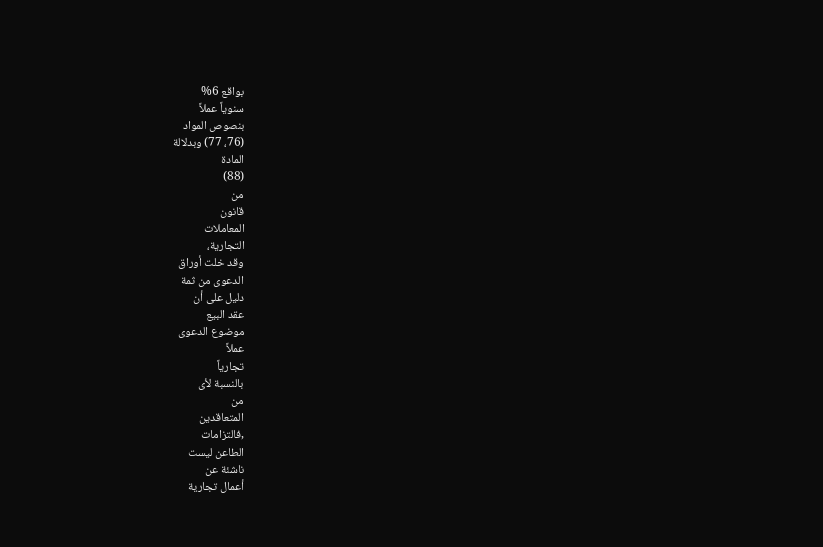بواقع 6%
سنوياً عملاً
بنصوص المواد
(76، 77) وبدلالة
المادة
(88)
من
قانون
المعاملات
التجارية،
وقد خلت أوراق
الدعوى من ثمة
دليل على أن
عقد البيع
موضوع الدعوى
عملاً
تجارياً
بالنسبة لأى
من
المتعاقدين
,فالتزامات
الطاعن ليست
ناشئة عن
أعمال تجارية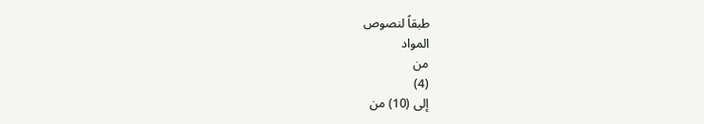طبقاً لنصوص
المواد
من
(4)
إلى (10) من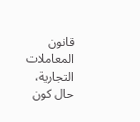قانون
المعاملات
التجارية،
حال كون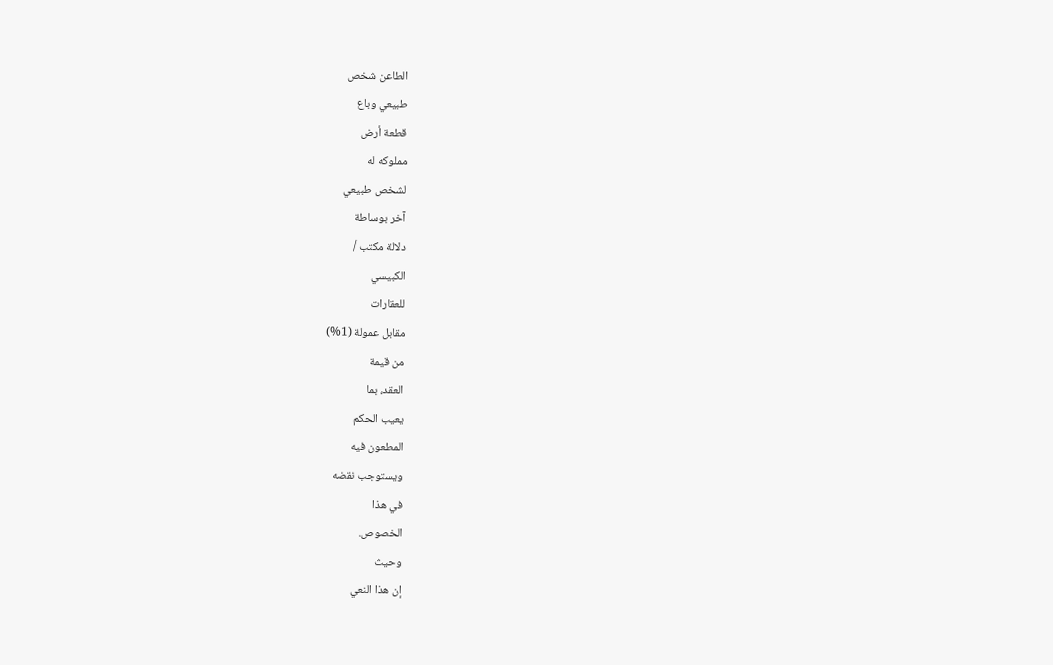الطاعن شخص
طبيعي وباع
قطعة أرض
مملوكه له
لشخص طبيعي
آخر بوساطة
دلالة مكتب /
الكبيسي
للعقارات
مقابل عمولة (1%)
من قيمة
العقد، بما
يعيب الحكم
المطعون فيه
ويستوجب نقضه
في هذا
الخصوص.
وحيث
إن هذا النعي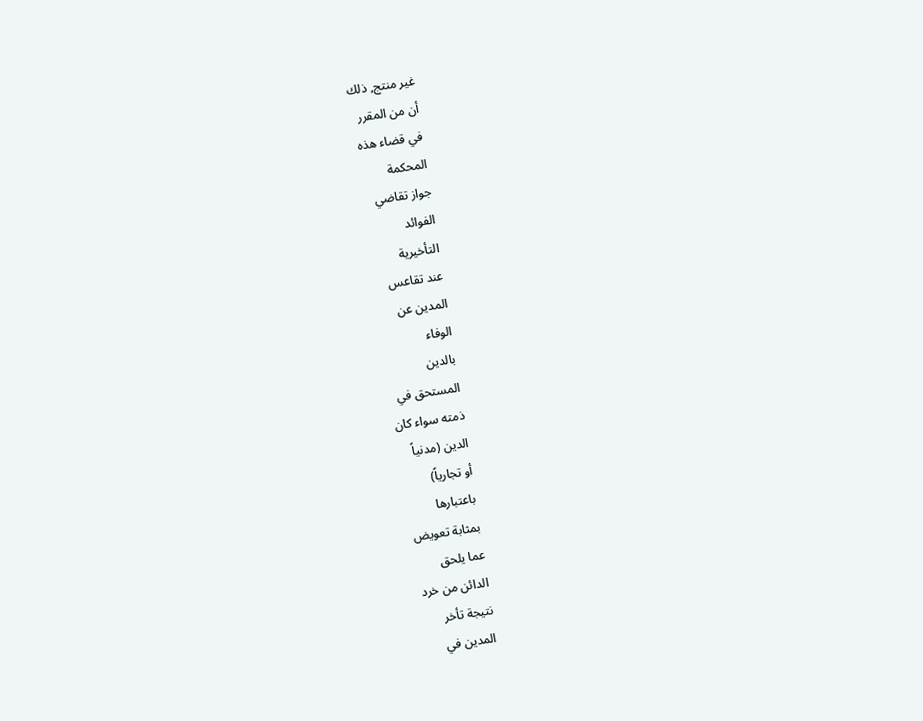غير منتج, ذلك
أن من المقرر
في قضاء هذه
المحكمة
جواز تقاضي
الفوائد
التأخيرية
عند تقاعس
المدين عن
الوفاء
بالدين
المستحق في
ذمته سواء كان
الدين (مدنياً
أو تجارياً)
باعتبارها
بمثابة تعويض
عما يلحق
الدائن من خرد
نتيجة تأخر
المدين في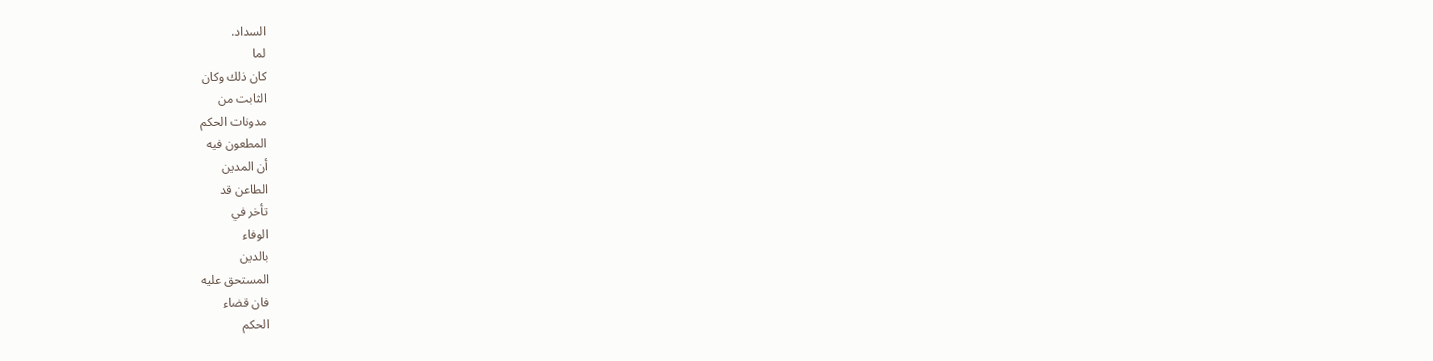السداد.
لما
كان ذلك وكان
الثابت من
مدونات الحكم
المطعون فيه
أن المدين
الطاعن قد
تأخر في
الوفاء
بالدين
المستحق عليه
فان قضاء
الحكم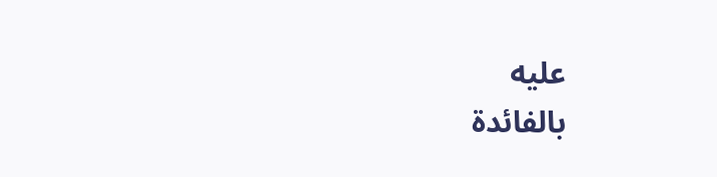عليه
بالفائدة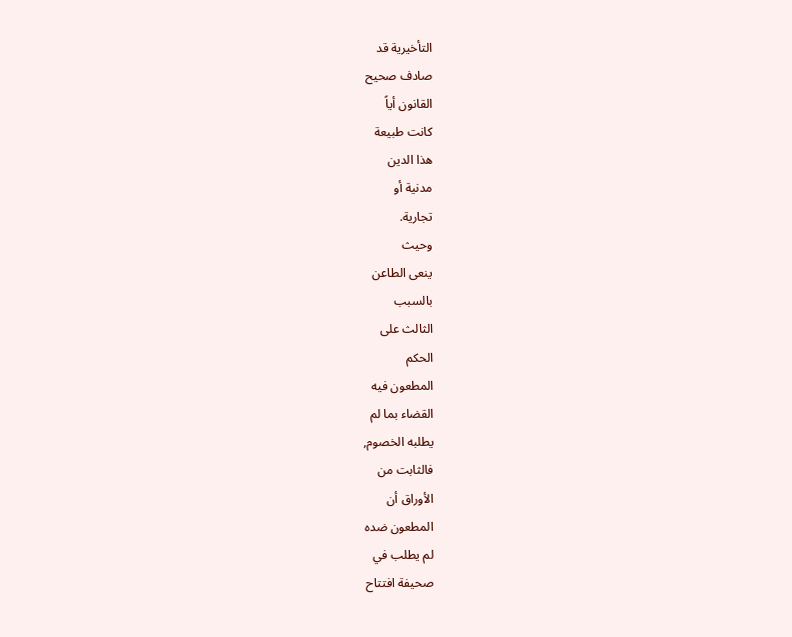التأخيرية قد
صادف صحيح
القانون أياً
كانت طبيعة
هذا الدين
مدنية أو
تجارية.
وحيث
ينعى الطاعن
بالسبب
الثالث على
الحكم
المطعون فيه
القضاء بما لم
يطلبه الخصوم,
فالثابت من
الأوراق أن
المطعون ضده
لم يطلب في
صحيفة افتتاح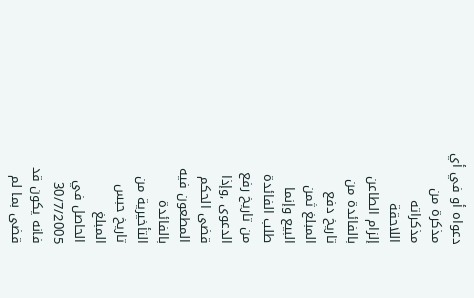دعواه أو في أي
مذكرة من
مذكراته
اللاحقة
إلزام الطاعن
بالفائدة من
تاريخ دفع
المبلغ ثمن
البيع وإنما
طلب الفائدة
من تاريخ رفع
الدعوى ,وإذا
قضى الحكم
المطعون فيه
بالفائدة
التأخيرية من
تاريخ حبس
المبلغ
الحاصل في 30/7/2005
فانه يكون قد
قضى بما لم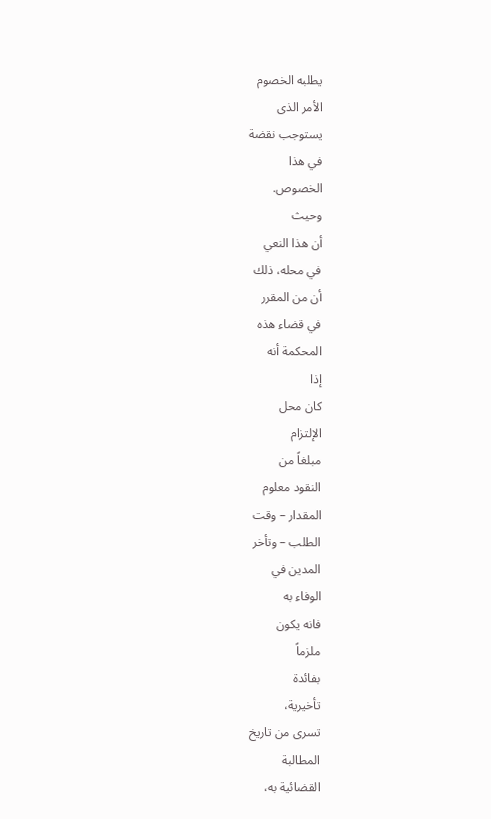يطلبه الخصوم
الأمر الذى
يستوجب نقضة
في هذا
الخصوص.
وحيث
أن هذا النعي
في محله، ذلك
أن من المقرر
في قضاء هذه
المحكمة أنه
إذا
كان محل
الإلتزام
مبلغاً من
النقود معلوم
المقدار – وقت
الطلب – وتأخر
المدين في
الوفاء به
فانه يكون
ملزماً
بفائدة
تأخيرية،
تسرى من تاريخ
المطالبة
القضائية به،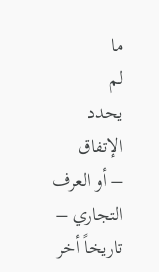ما
لم
يحدد الإتفاق
– أو العرف
التجاري –
تاريخاً أخر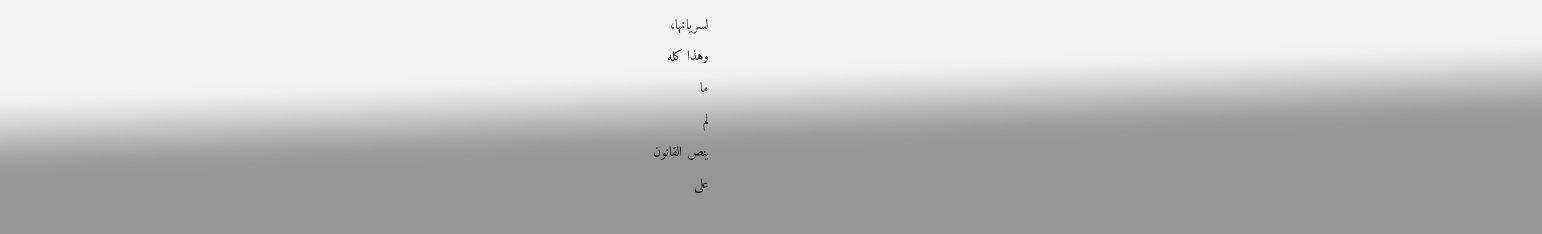لسريانها،
وهذا كله
ما
لم
ينص القانون
على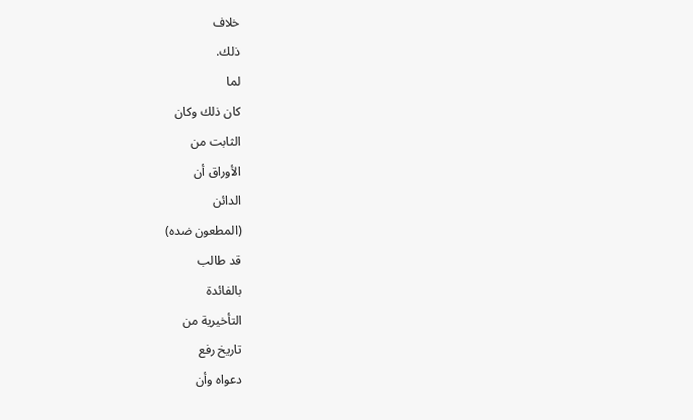خلاف
ذلك.
لما
كان ذلك وكان
الثابت من
الأوراق أن
الدائن
(المطعون ضده)
قد طالب
بالفائدة
التأخيرية من
تاريخ رفع
دعواه وأن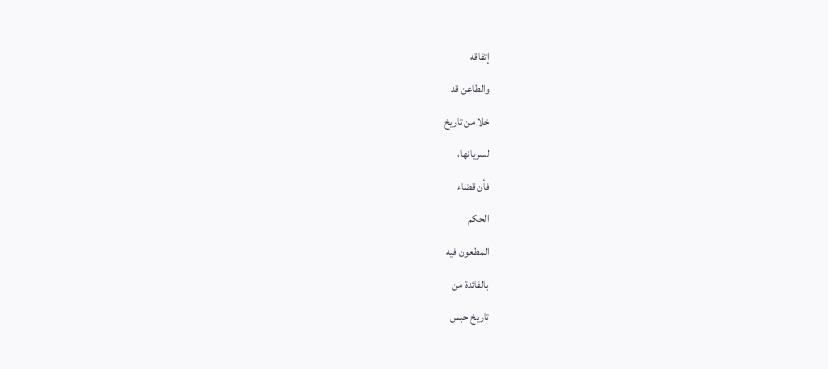إتفاقه
والطاعن قد
خلا من تاريخ
لسريانها،
فأن قضاء
الحكم
المطعون فيه
بالفائدة من
تاريخ حبس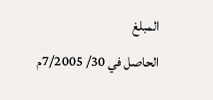المبلغ
الحاصل في 30/ 7/2005م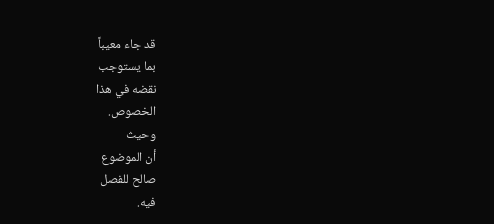قد جاء معيباً
بما يستوجب
نقضه في هذا
الخصوص.
وحيث
أن الموضوع
صالح للفصل
فيه.